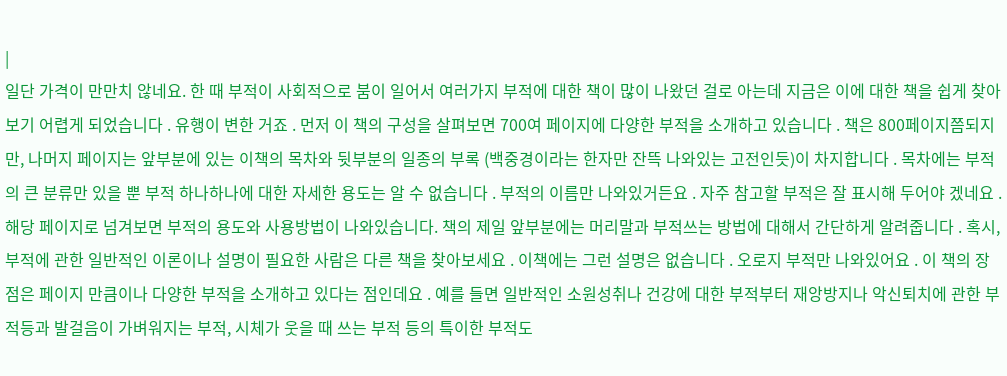|
일단 가격이 만만치 않네요. 한 때 부적이 사회적으로 붐이 일어서 여러가지 부적에 대한 책이 많이 나왔던 걸로 아는데 지금은 이에 대한 책을 쉽게 찾아보기 어렵게 되었습니다 . 유행이 변한 거죠 . 먼저 이 책의 구성을 살펴보면 700여 페이지에 다양한 부적을 소개하고 있습니다 . 책은 800페이지쯤되지만, 나머지 페이지는 앞부분에 있는 이책의 목차와 뒷부분의 일종의 부록 (백중경이라는 한자만 잔뜩 나와있는 고전인듯)이 차지합니다 . 목차에는 부적의 큰 분류만 있을 뿐 부적 하나하나에 대한 자세한 용도는 알 수 없습니다 . 부적의 이름만 나와있거든요 . 자주 참고할 부적은 잘 표시해 두어야 겠네요 . 해당 페이지로 넘겨보면 부적의 용도와 사용방법이 나와있습니다. 책의 제일 앞부분에는 머리말과 부적쓰는 방법에 대해서 간단하게 알려줍니다 . 혹시, 부적에 관한 일반적인 이론이나 설명이 필요한 사람은 다른 책을 찾아보세요 . 이책에는 그런 설명은 없습니다 . 오로지 부적만 나와있어요 . 이 책의 장점은 페이지 만큼이나 다양한 부적을 소개하고 있다는 점인데요 . 예를 들면 일반적인 소원성취나 건강에 대한 부적부터 재앙방지나 악신퇴치에 관한 부적등과 발걸음이 가벼워지는 부적, 시체가 웃을 때 쓰는 부적 등의 특이한 부적도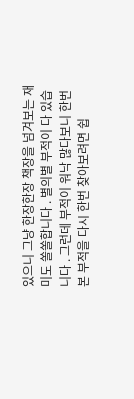있으니 그냥 한장한장 책장을 넘겨보는 재미도 쏠쏠합니다 . 별의별 부적이 다 있습니다 . 그런데 부적이 워낙 많다보니 한번 본 부적을 다시 한번 찾아보려면 쉽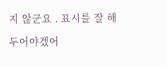지 않군요 . 표시를 잘 해두어야겠어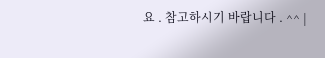요 . 참고하시기 바랍니다 . ^^ |